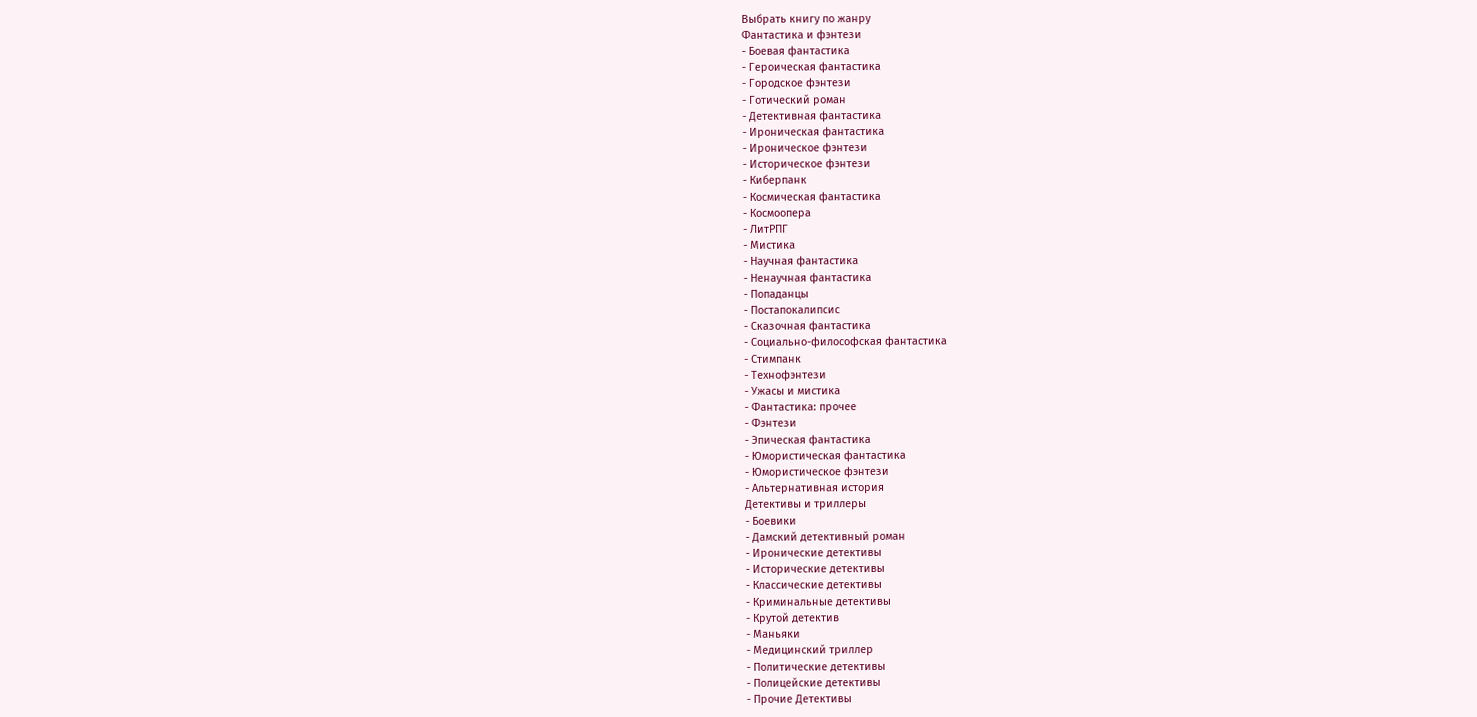Выбрать книгу по жанру
Фантастика и фэнтези
- Боевая фантастика
- Героическая фантастика
- Городское фэнтези
- Готический роман
- Детективная фантастика
- Ироническая фантастика
- Ироническое фэнтези
- Историческое фэнтези
- Киберпанк
- Космическая фантастика
- Космоопера
- ЛитРПГ
- Мистика
- Научная фантастика
- Ненаучная фантастика
- Попаданцы
- Постапокалипсис
- Сказочная фантастика
- Социально-философская фантастика
- Стимпанк
- Технофэнтези
- Ужасы и мистика
- Фантастика: прочее
- Фэнтези
- Эпическая фантастика
- Юмористическая фантастика
- Юмористическое фэнтези
- Альтернативная история
Детективы и триллеры
- Боевики
- Дамский детективный роман
- Иронические детективы
- Исторические детективы
- Классические детективы
- Криминальные детективы
- Крутой детектив
- Маньяки
- Медицинский триллер
- Политические детективы
- Полицейские детективы
- Прочие Детективы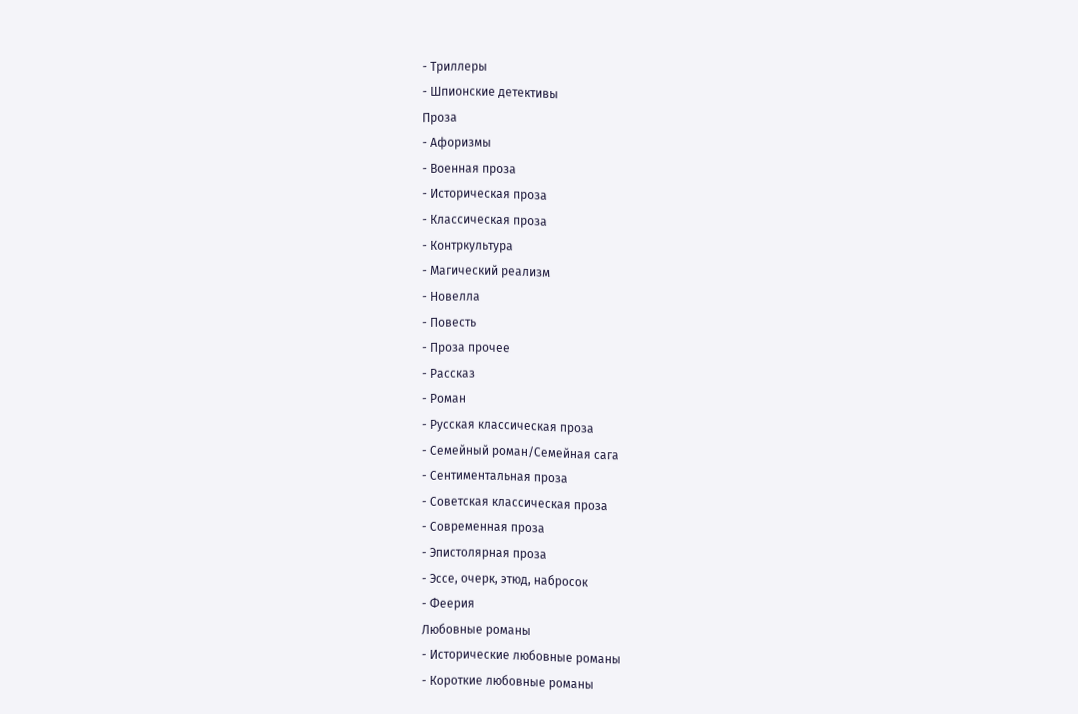- Триллеры
- Шпионские детективы
Проза
- Афоризмы
- Военная проза
- Историческая проза
- Классическая проза
- Контркультура
- Магический реализм
- Новелла
- Повесть
- Проза прочее
- Рассказ
- Роман
- Русская классическая проза
- Семейный роман/Семейная сага
- Сентиментальная проза
- Советская классическая проза
- Современная проза
- Эпистолярная проза
- Эссе, очерк, этюд, набросок
- Феерия
Любовные романы
- Исторические любовные романы
- Короткие любовные романы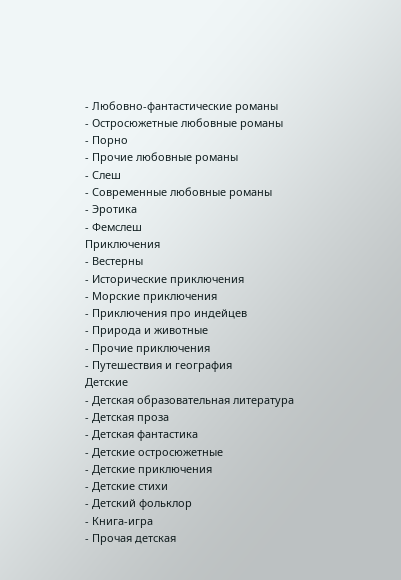- Любовно-фантастические романы
- Остросюжетные любовные романы
- Порно
- Прочие любовные романы
- Слеш
- Современные любовные романы
- Эротика
- Фемслеш
Приключения
- Вестерны
- Исторические приключения
- Морские приключения
- Приключения про индейцев
- Природа и животные
- Прочие приключения
- Путешествия и география
Детские
- Детская образовательная литература
- Детская проза
- Детская фантастика
- Детские остросюжетные
- Детские приключения
- Детские стихи
- Детский фольклор
- Книга-игра
- Прочая детская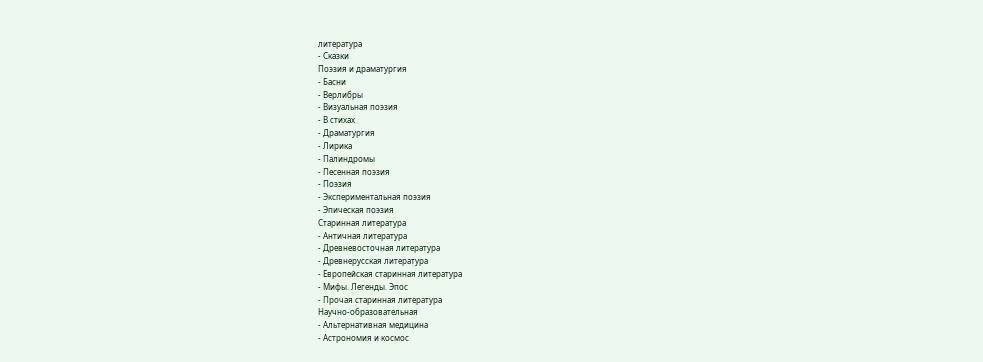литература
- Сказки
Поэзия и драматургия
- Басни
- Верлибры
- Визуальная поэзия
- В стихах
- Драматургия
- Лирика
- Палиндромы
- Песенная поэзия
- Поэзия
- Экспериментальная поэзия
- Эпическая поэзия
Старинная литература
- Античная литература
- Древневосточная литература
- Древнерусская литература
- Европейская старинная литература
- Мифы. Легенды. Эпос
- Прочая старинная литература
Научно-образовательная
- Альтернативная медицина
- Астрономия и космос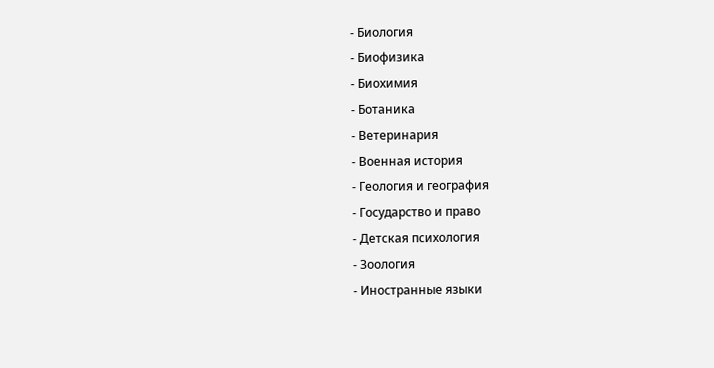- Биология
- Биофизика
- Биохимия
- Ботаника
- Ветеринария
- Военная история
- Геология и география
- Государство и право
- Детская психология
- Зоология
- Иностранные языки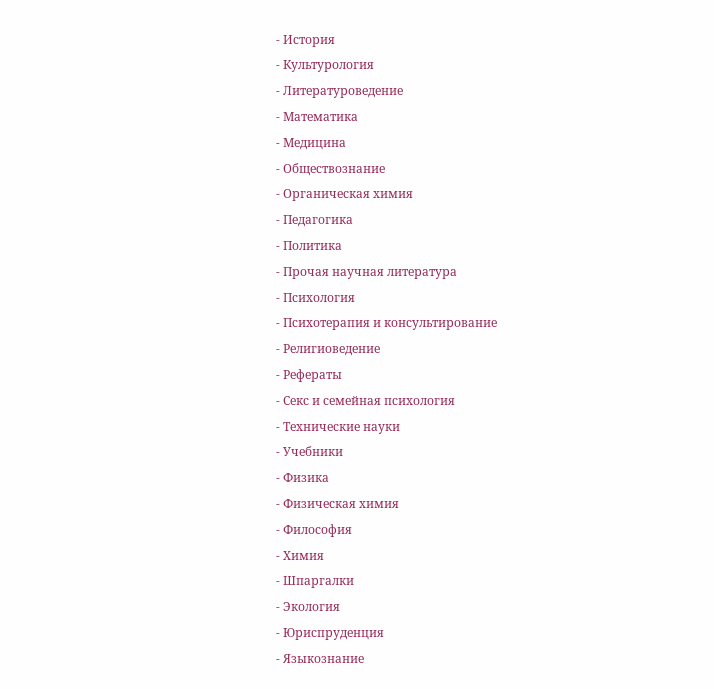- История
- Культурология
- Литературоведение
- Математика
- Медицина
- Обществознание
- Органическая химия
- Педагогика
- Политика
- Прочая научная литература
- Психология
- Психотерапия и консультирование
- Религиоведение
- Рефераты
- Секс и семейная психология
- Технические науки
- Учебники
- Физика
- Физическая химия
- Философия
- Химия
- Шпаргалки
- Экология
- Юриспруденция
- Языкознание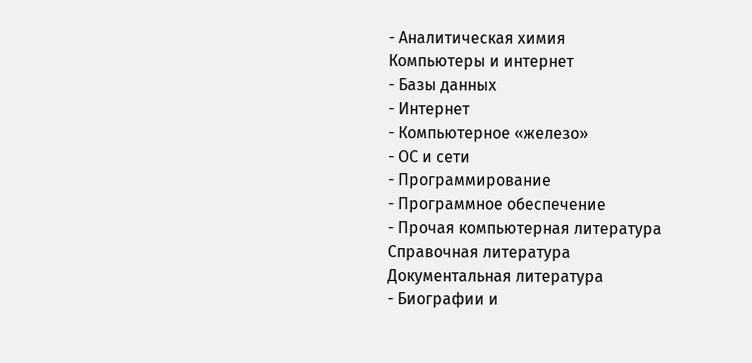- Аналитическая химия
Компьютеры и интернет
- Базы данных
- Интернет
- Компьютерное «железо»
- ОС и сети
- Программирование
- Программное обеспечение
- Прочая компьютерная литература
Справочная литература
Документальная литература
- Биографии и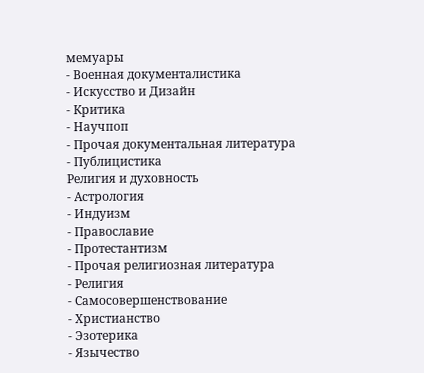мемуары
- Военная документалистика
- Искусство и Дизайн
- Критика
- Научпоп
- Прочая документальная литература
- Публицистика
Религия и духовность
- Астрология
- Индуизм
- Православие
- Протестантизм
- Прочая религиозная литература
- Религия
- Самосовершенствование
- Христианство
- Эзотерика
- Язычество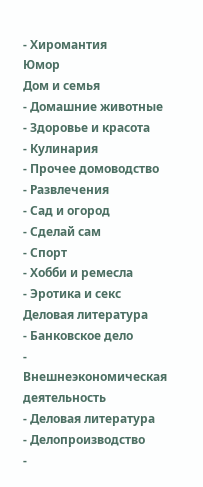- Хиромантия
Юмор
Дом и семья
- Домашние животные
- Здоровье и красота
- Кулинария
- Прочее домоводство
- Развлечения
- Сад и огород
- Сделай сам
- Спорт
- Хобби и ремесла
- Эротика и секс
Деловая литература
- Банковское дело
- Внешнеэкономическая деятельность
- Деловая литература
- Делопроизводство
-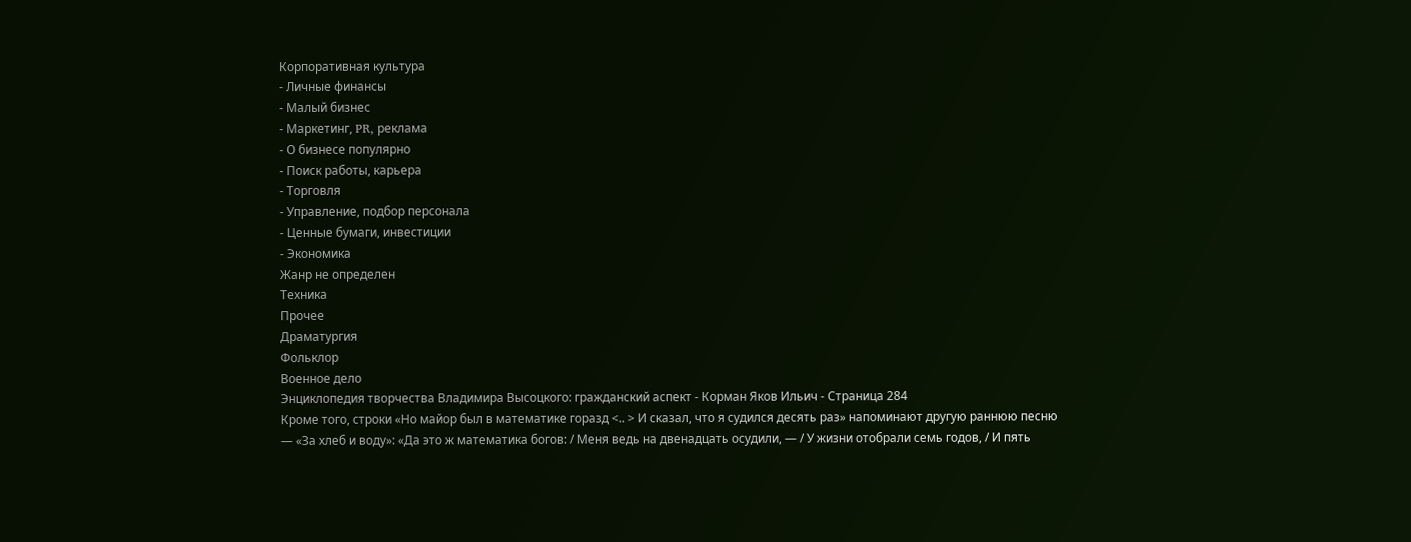Корпоративная культура
- Личные финансы
- Малый бизнес
- Маркетинг, PR, реклама
- О бизнесе популярно
- Поиск работы, карьера
- Торговля
- Управление, подбор персонала
- Ценные бумаги, инвестиции
- Экономика
Жанр не определен
Техника
Прочее
Драматургия
Фольклор
Военное дело
Энциклопедия творчества Владимира Высоцкого: гражданский аспект - Корман Яков Ильич - Страница 284
Кроме того, строки «Но майор был в математике горазд <.. > И сказал, что я судился десять раз» напоминают другую раннюю песню — «За хлеб и воду»: «Да это ж математика богов: / Меня ведь на двенадцать осудили, — / У жизни отобрали семь годов, / И пять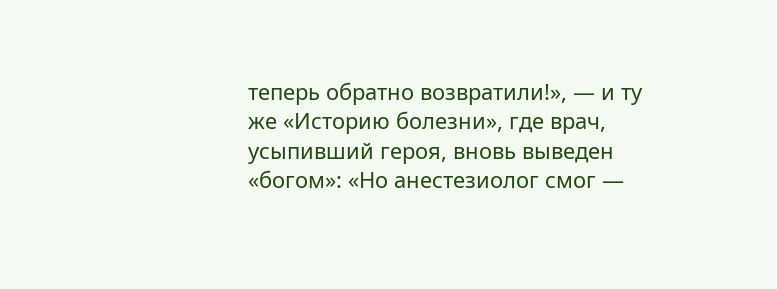теперь обратно возвратили!», — и ту же «Историю болезни», где врач, усыпивший героя, вновь выведен «богом»: «Но анестезиолог смог —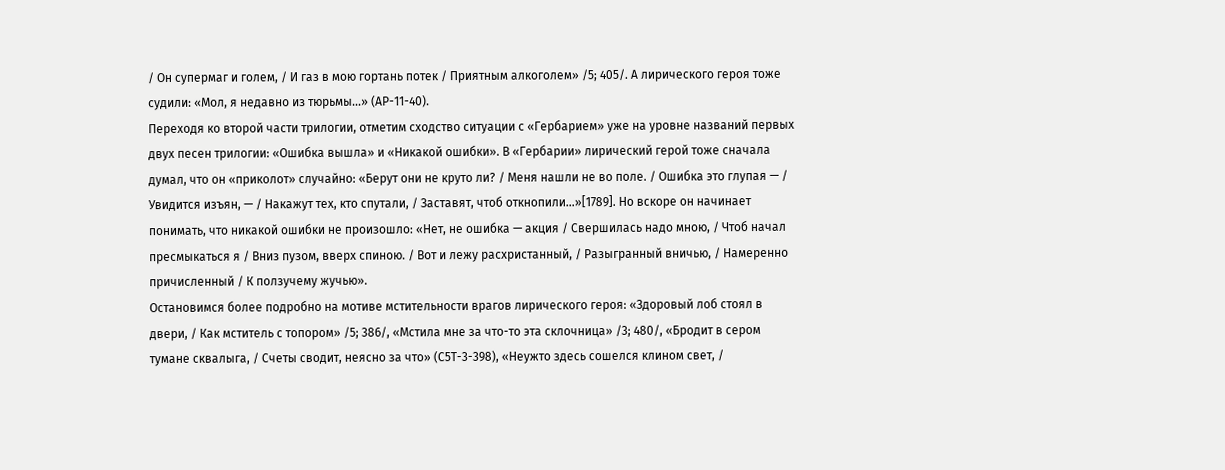/ Он супермаг и голем, / И газ в мою гортань потек / Приятным алкоголем» /5; 405/. А лирического героя тоже судили: «Мол, я недавно из тюрьмы…» (АР-11-40).
Переходя ко второй части трилогии, отметим сходство ситуации с «Гербарием» уже на уровне названий первых двух песен трилогии: «Ошибка вышла» и «Никакой ошибки». В «Гербарии» лирический герой тоже сначала думал, что он «приколот» случайно: «Берут они не круто ли? / Меня нашли не во поле. / Ошибка это глупая — / Увидится изъян, — / Накажут тех, кто спутали, / Заставят, чтоб откнопили…»[1789]. Но вскоре он начинает понимать, что никакой ошибки не произошло: «Нет, не ошибка — акция / Свершилась надо мною, / Чтоб начал пресмыкаться я / Вниз пузом, вверх спиною. / Вот и лежу расхристанный, / Разыгранный вничью, / Намеренно причисленный / К ползучему жучью».
Остановимся более подробно на мотиве мстительности врагов лирического героя: «Здоровый лоб стоял в двери, / Как мститель с топором» /5; 386/, «Мстила мне за что-то эта склочница» /3; 480/, «Бродит в сером тумане сквалыга, / Счеты сводит, неясно за что» (С5Т-3-398), «Неужто здесь сошелся клином свет, /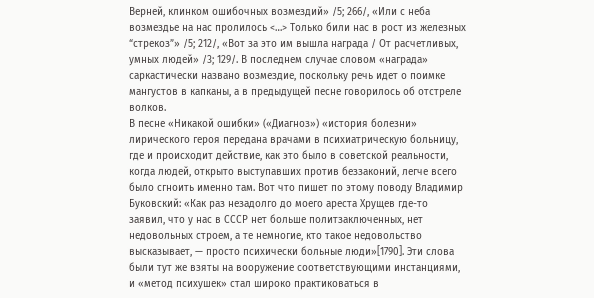Верней, клинком ошибочных возмездий» /5; 266/, «Или с неба возмездье на нас пролилось <…> Только били нас в рост из железных “стрекоз”» /5; 212/, «Вот за это им вышла награда / От расчетливых, умных людей» /3; 129/. В последнем случае словом «награда» саркастически названо возмездие, поскольку речь идет о поимке мангустов в капканы, а в предыдущей песне говорилось об отстреле волков.
В песне «Никакой ошибки» («Диагноз») «история болезни» лирического героя передана врачами в психиатрическую больницу, где и происходит действие, как это было в советской реальности, когда людей, открыто выступавших против беззаконий, легче всего было сгноить именно там. Вот что пишет по этому поводу Владимир Буковский: «Как раз незадолго до моего ареста Хрущев где-то заявил, что у нас в СССР нет больше политзаключенных, нет недовольных строем, а те немногие, кто такое недовольство высказывает, — просто психически больные люди»[1790]. Эти слова были тут же взяты на вооружение соответствующими инстанциями, и «метод психушек» стал широко практиковаться в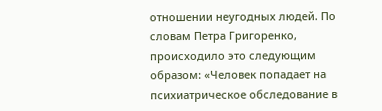отношении неугодных людей. По словам Петра Григоренко, происходило это следующим образом: «Человек попадает на психиатрическое обследование в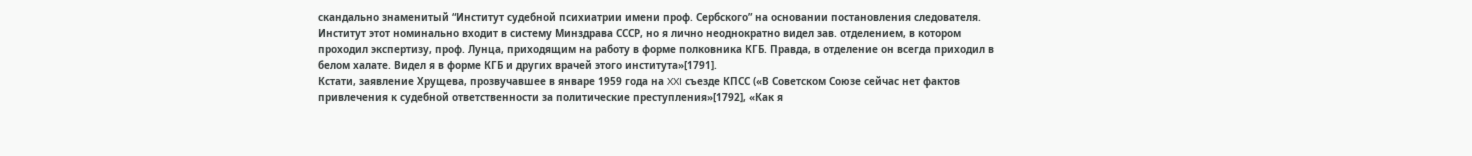скандально знаменитый “Институт судебной психиатрии имени проф. Сербского” на основании постановления следователя. Институт этот номинально входит в систему Минздрава СССР, но я лично неоднократно видел зав. отделением, в котором проходил экспертизу, проф. Лунца, приходящим на работу в форме полковника КГБ. Правда, в отделение он всегда приходил в белом халате. Видел я в форме КГБ и других врачей этого института»[1791].
Кстати, заявление Хрущева, прозвучавшее в январе 1959 года на XXI съезде КПСС («В Советском Союзе сейчас нет фактов привлечения к судебной ответственности за политические преступления»[1792], «Как я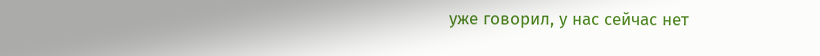уже говорил, у нас сейчас нет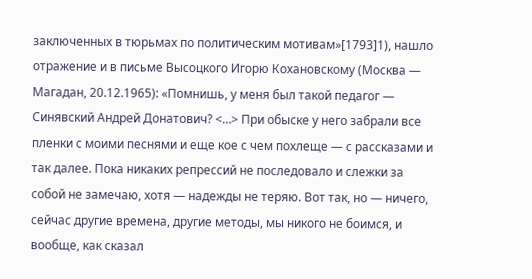заключенных в тюрьмах по политическим мотивам»[1793]1), нашло отражение и в письме Высоцкого Игорю Кохановскому (Москва — Магадан, 20.12.1965): «Помнишь, у меня был такой педагог — Синявский Андрей Донатович? <…> При обыске у него забрали все пленки с моими песнями и еще кое с чем похлеще — с рассказами и так далее. Пока никаких репрессий не последовало и слежки за собой не замечаю, хотя — надежды не теряю. Вот так, но — ничего, сейчас другие времена, другие методы, мы никого не боимся, и вообще, как сказал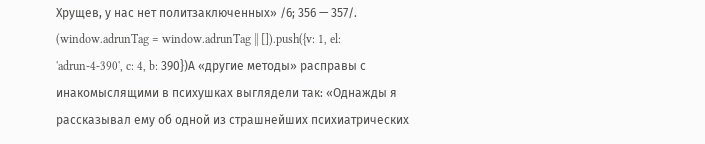Хрущев, у нас нет политзаключенных» /6; 356 — 357/.
(window.adrunTag = window.adrunTag || []).push({v: 1, el: 'adrun-4-390', c: 4, b: 390})А «другие методы» расправы с инакомыслящими в психушках выглядели так: «Однажды я рассказывал ему об одной из страшнейших психиатрических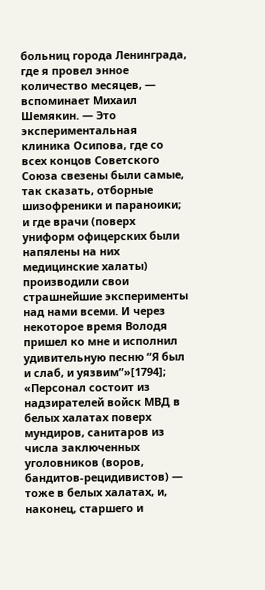больниц города Ленинграда, где я провел энное количество месяцев, — вспоминает Михаил Шемякин. — Это экспериментальная клиника Осипова, где со всех концов Советского Союза свезены были самые, так сказать, отборные шизофреники и параноики; и где врачи (поверх униформ офицерских были напялены на них медицинские халаты) производили свои страшнейшие эксперименты над нами всеми. И через некоторое время Володя пришел ко мне и исполнил удивительную песню “Я был и слаб, и уязвим”»[1794]; «Персонал состоит из надзирателей войск МВД в белых халатах поверх мундиров, санитаров из числа заключенных уголовников (воров, бандитов-рецидивистов) — тоже в белых халатах, и, наконец, старшего и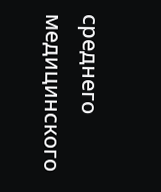среднего медицинского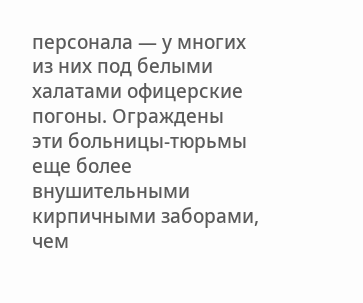персонала — у многих из них под белыми халатами офицерские погоны. Ограждены эти больницы-тюрьмы еще более внушительными кирпичными заборами, чем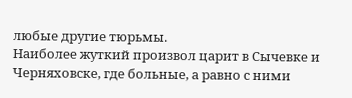любые другие тюрьмы.
Наиболее жуткий произвол царит в Сычевке и Черняховске, где больные, а равно с ними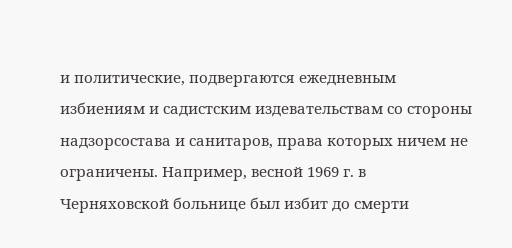и политические, подвергаются ежедневным избиениям и садистским издевательствам со стороны надзорсостава и санитаров, права которых ничем не ограничены. Например, весной 1969 г. в Черняховской больнице был избит до смерти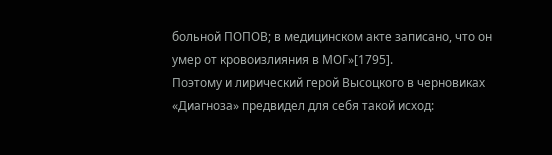больной ПОПОВ; в медицинском акте записано, что он умер от кровоизлияния в МОГ»[1795].
Поэтому и лирический герой Высоцкого в черновиках «Диагноза» предвидел для себя такой исход: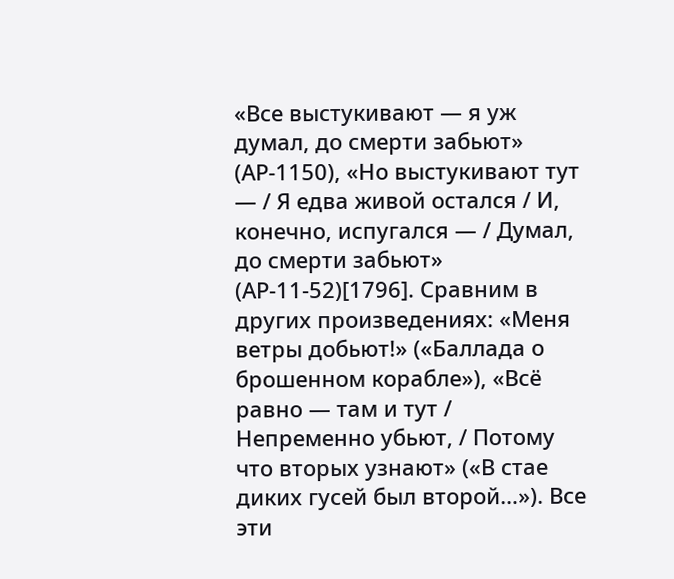«Все выстукивают — я уж думал, до смерти забьют» (АР-1150), «Но выстукивают тут — / Я едва живой остался / И, конечно, испугался — / Думал, до смерти забьют» (АР-11-52)[1796]. Сравним в других произведениях: «Меня ветры добьют!» («Баллада о брошенном корабле»), «Всё равно — там и тут / Непременно убьют, / Потому что вторых узнают» («В стае диких гусей был второй…»). Все эти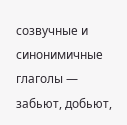созвучные и синонимичные глаголы — забьют, добьют,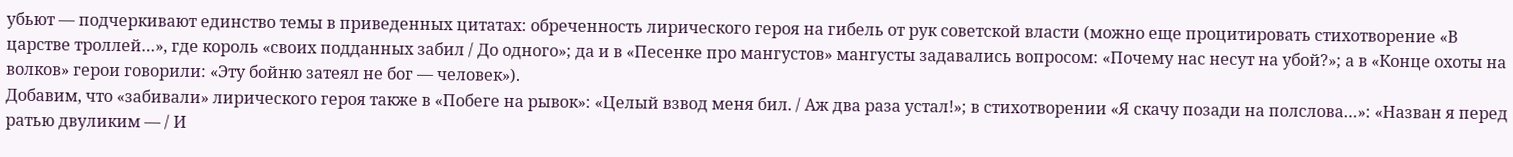убьют — подчеркивают единство темы в приведенных цитатах: обреченность лирического героя на гибель от рук советской власти (можно еще процитировать стихотворение «В царстве троллей…», где король «своих подданных забил / До одного»; да и в «Песенке про мангустов» мангусты задавались вопросом: «Почему нас несут на убой?»; а в «Конце охоты на волков» герои говорили: «Эту бойню затеял не бог — человек»).
Добавим, что «забивали» лирического героя также в «Побеге на рывок»: «Целый взвод меня бил. / Аж два раза устал!»; в стихотворении «Я скачу позади на полслова…»: «Назван я перед ратью двуликим — / И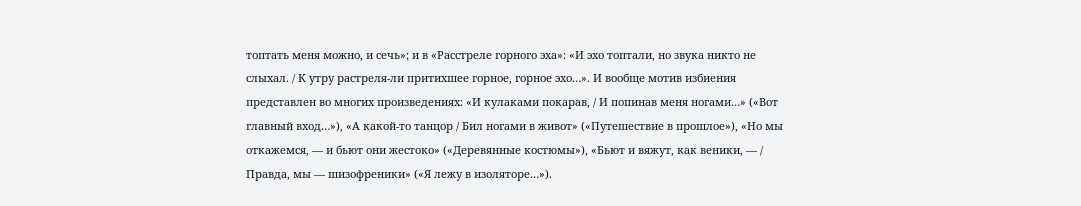топтать меня можно, и сечь»; и в «Расстреле горного эха»: «И эхо топтали, но звука никто не слыхал. / К утру растреля-ли притихшее горное, горное эхо…». И вообще мотив избиения представлен во многих произведениях: «И кулаками покарав, / И попинав меня ногами…» («Вот главный вход…»), «А какой-то танцор / Бил ногами в живот» («Путешествие в прошлое»), «Но мы откажемся, — и бьют они жестоко» («Деревянные костюмы»), «Бьют и вяжут, как веники, — / Правда, мы — шизофреники» («Я лежу в изоляторе…»).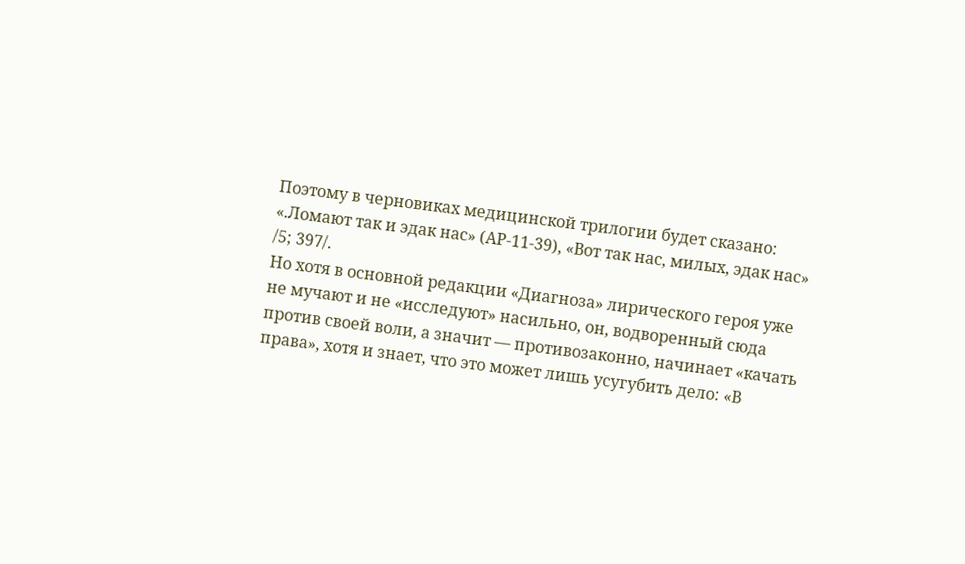Поэтому в черновиках медицинской трилогии будет сказано: «.Ломают так и эдак нас» (АР-11-39), «Вот так нас, милых, эдак нас» /5; 397/.
Но хотя в основной редакции «Диагноза» лирического героя уже не мучают и не «исследуют» насильно, он, водворенный сюда против своей воли, а значит — противозаконно, начинает «качать права», хотя и знает, что это может лишь усугубить дело: «В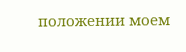положении моем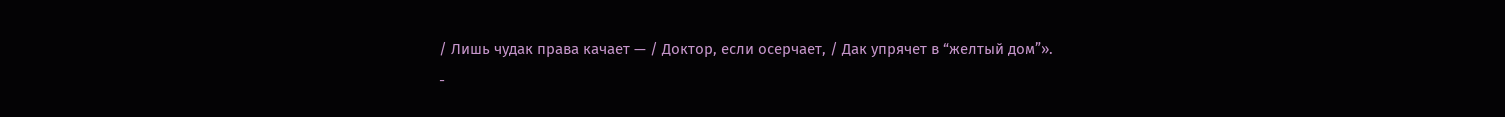/ Лишь чудак права качает — / Доктор, если осерчает, / Дак упрячет в “желтый дом”».
-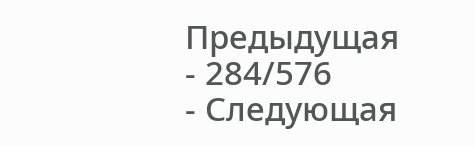Предыдущая
- 284/576
- Следующая